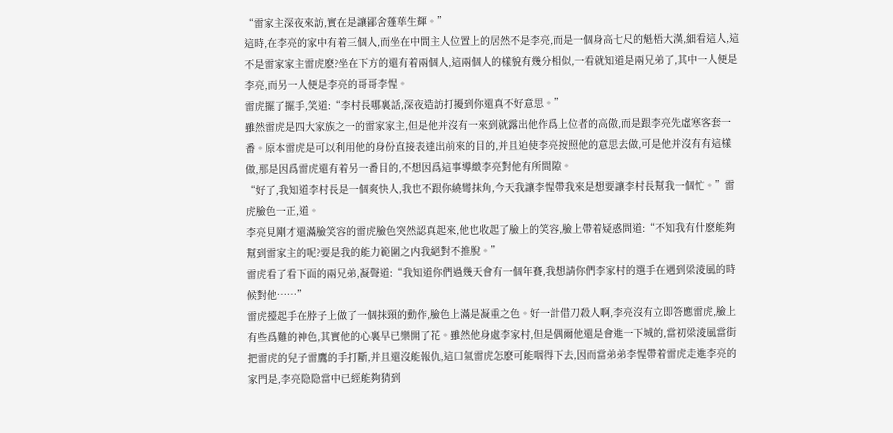“雷家主深夜來訪,實在是讓鄙舍蓬荜生輝。”
這時,在李亮的家中有着三個人,而坐在中間主人位置上的居然不是李亮,而是一個身高七尺的魁梧大漢,細看這人,這不是雷家家主雷虎麽?坐在下方的還有着兩個人,這兩個人的樣貌有幾分相似,一看就知道是兩兄弟了,其中一人便是李亮,而另一人便是李亮的哥哥李惺。
雷虎擺了擺手,笑道:“李村長哪裏話,深夜造訪打擾到你還真不好意思。”
雖然雷虎是四大家族之一的雷家家主,但是他并沒有一來到就露出他作爲上位者的高傲,而是跟李亮先虛寒客套一番。原本雷虎是可以利用他的身份直接表達出前來的目的,并且迫使李亮按照他的意思去做,可是他并沒有有這樣做,那是因爲雷虎還有着另一番目的,不想因爲這事導緻李亮對他有所間隙。
“好了,我知道李村長是一個爽快人,我也不跟你繞彎抹角,今天我讓李惺帶我來是想要讓李村長幫我一個忙。”雷虎臉色一正,道。
李亮見剛才還滿臉笑容的雷虎臉色突然認真起來,他也收起了臉上的笑容,臉上帶着疑惑問道:“不知我有什麽能夠幫到雷家主的呢?要是我的能力範圍之内我絕對不推脫。”
雷虎看了看下面的兩兄弟,凝聲道:“我知道你們過幾天會有一個年賽,我想請你們李家村的選手在遇到梁淩風的時候對他……”
雷虎擡起手在脖子上做了一個抹頸的動作,臉色上滿是凝重之色。好一計借刀殺人啊,李亮沒有立即答應雷虎,臉上有些爲難的神色,其實他的心裏早已樂開了花。雖然他身處李家村,但是偶爾他還是會進一下城的,當初梁淩風當街把雷虎的兒子雷鷹的手打斷,并且還沒能報仇,這口氣雷虎怎麽可能咽得下去,因而當弟弟李惺帶着雷虎走進李亮的家門是,李亮隐隐當中已經能夠猜到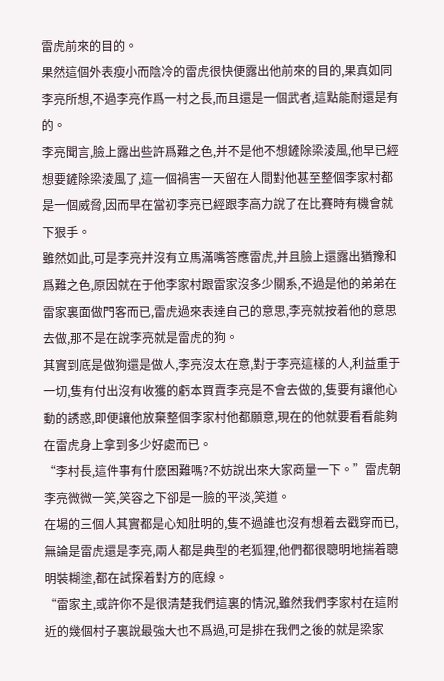雷虎前來的目的。
果然這個外表瘦小而陰冷的雷虎很快便露出他前來的目的,果真如同李亮所想,不過李亮作爲一村之長,而且還是一個武者,這點能耐還是有的。
李亮聞言,臉上露出些許爲難之色,并不是他不想鏟除梁淩風,他早已經想要鏟除梁淩風了,這一個禍害一天留在人間對他甚至整個李家村都是一個威脅,因而早在當初李亮已經跟李高力說了在比賽時有機會就下狠手。
雖然如此,可是李亮并沒有立馬滿嘴答應雷虎,并且臉上還露出猶豫和爲難之色,原因就在于他李家村跟雷家沒多少關系,不過是他的弟弟在雷家裏面做門客而已,雷虎過來表達自己的意思,李亮就按着他的意思去做,那不是在說李亮就是雷虎的狗。
其實到底是做狗還是做人,李亮沒太在意,對于李亮這樣的人,利益重于一切,隻有付出沒有收獲的虧本買賣李亮是不會去做的,隻要有讓他心動的誘惑,即便讓他放棄整個李家村他都願意,現在的他就要看看能夠在雷虎身上拿到多少好處而已。
“李村長,這件事有什麽困難嗎?不妨說出來大家商量一下。”雷虎朝李亮微微一笑,笑容之下卻是一臉的平淡,笑道。
在場的三個人其實都是心知肚明的,隻不過誰也沒有想着去戳穿而已,無論是雷虎還是李亮,兩人都是典型的老狐狸,他們都很聰明地揣着聰明裝糊塗,都在試探着對方的底線。
“雷家主,或許你不是很清楚我們這裏的情況,雖然我們李家村在這附近的幾個村子裏說最強大也不爲過,可是排在我們之後的就是梁家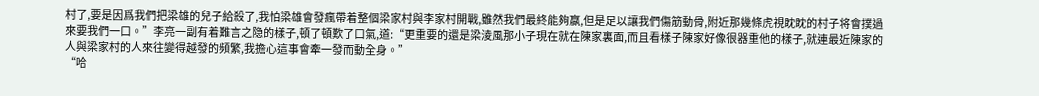村了,要是因爲我們把梁雄的兒子給殺了,我怕梁雄會發瘋帶着整個梁家村與李家村開戰,雖然我們最終能夠赢,但是足以讓我們傷筋動骨,附近那幾條虎視眈眈的村子将會撲過來要我們一口。”李亮一副有着難言之隐的樣子,頓了頓歎了口氣,道:“更重要的還是梁淩風那小子現在就在陳家裏面,而且看樣子陳家好像很器重他的樣子,就連最近陳家的人與梁家村的人來往變得越發的頻繁,我擔心這事會牽一發而動全身。”
“哈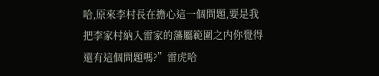哈,原來李村長在擔心這一個問題,要是我把李家村納入雷家的藩屬範圍之内你覺得還有這個問題嗎?”雷虎哈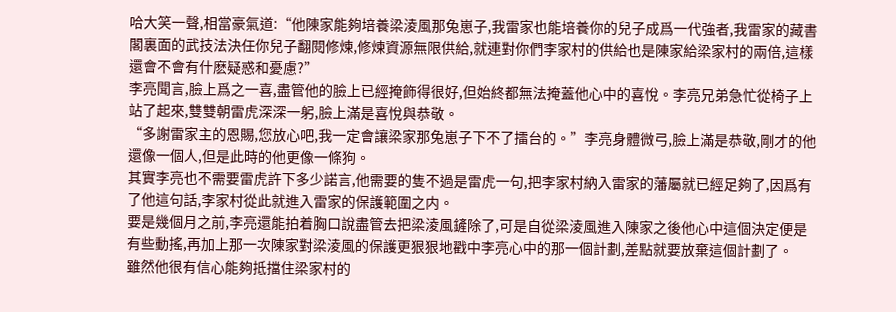哈大笑一聲,相當豪氣道:“他陳家能夠培養梁淩風那兔崽子,我雷家也能培養你的兒子成爲一代強者,我雷家的藏書閣裏面的武技法決任你兒子翻閱修煉,修煉資源無限供給,就連對你們李家村的供給也是陳家給梁家村的兩倍,這樣還會不會有什麽疑惑和憂慮?”
李亮聞言,臉上爲之一喜,盡管他的臉上已經掩飾得很好,但始終都無法掩蓋他心中的喜悅。李亮兄弟急忙從椅子上站了起來,雙雙朝雷虎深深一躬,臉上滿是喜悅與恭敬。
“多謝雷家主的恩賜,您放心吧,我一定會讓梁家那兔崽子下不了擂台的。”李亮身體微弓,臉上滿是恭敬,剛才的他還像一個人,但是此時的他更像一條狗。
其實李亮也不需要雷虎許下多少諾言,他需要的隻不過是雷虎一句,把李家村納入雷家的藩屬就已經足夠了,因爲有了他這句話,李家村從此就進入雷家的保護範圍之内。
要是幾個月之前,李亮還能拍着胸口說盡管去把梁淩風鏟除了,可是自從梁淩風進入陳家之後他心中這個決定便是有些動搖,再加上那一次陳家對梁淩風的保護更狠狠地戳中李亮心中的那一個計劃,差點就要放棄這個計劃了。
雖然他很有信心能夠抵擋住梁家村的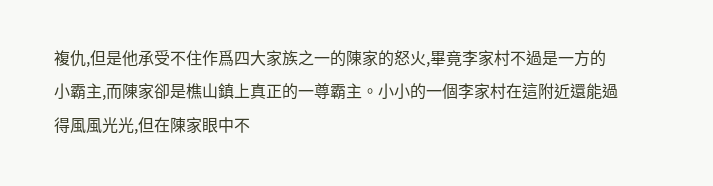複仇,但是他承受不住作爲四大家族之一的陳家的怒火,畢竟李家村不過是一方的小霸主,而陳家卻是樵山鎮上真正的一尊霸主。小小的一個李家村在這附近還能過得風風光光,但在陳家眼中不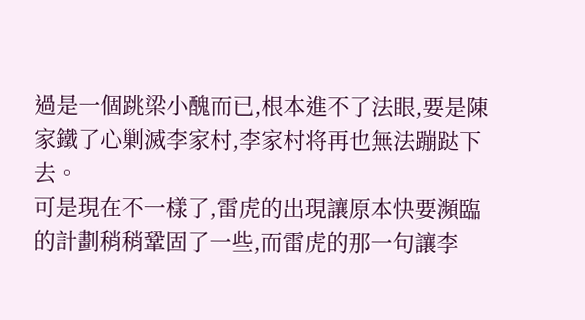過是一個跳梁小醜而已,根本進不了法眼,要是陳家鐵了心剿滅李家村,李家村将再也無法蹦跶下去。
可是現在不一樣了,雷虎的出現讓原本快要瀕臨的計劃稍稍鞏固了一些,而雷虎的那一句讓李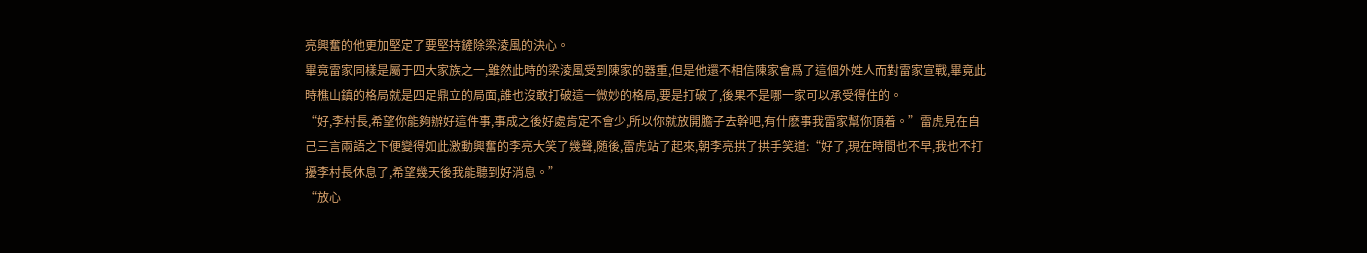亮興奮的他更加堅定了要堅持鏟除梁淩風的決心。
畢竟雷家同樣是屬于四大家族之一,雖然此時的梁淩風受到陳家的器重,但是他還不相信陳家會爲了這個外姓人而對雷家宣戰,畢竟此時樵山鎮的格局就是四足鼎立的局面,誰也沒敢打破這一微妙的格局,要是打破了,後果不是哪一家可以承受得住的。
“好,李村長,希望你能夠辦好這件事,事成之後好處肯定不會少,所以你就放開膽子去幹吧,有什麽事我雷家幫你頂着。”雷虎見在自己三言兩語之下便變得如此激動興奮的李亮大笑了幾聲,随後,雷虎站了起來,朝李亮拱了拱手笑道:“好了,現在時間也不早,我也不打擾李村長休息了,希望幾天後我能聽到好消息。”
“放心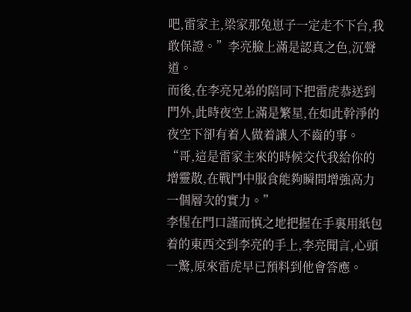吧,雷家主,梁家那兔崽子一定走不下台,我敢保證。”李亮臉上滿是認真之色,沉聲道。
而後,在李亮兄弟的陪同下把雷虎恭送到門外,此時夜空上滿是繁星,在如此幹淨的夜空下卻有着人做着讓人不齒的事。
“哥,這是雷家主來的時候交代我給你的增靈散,在戰鬥中服食能夠瞬間增強高力一個層次的實力。”
李惺在門口謹而慎之地把握在手裏用紙包着的東西交到李亮的手上,李亮聞言,心頭一驚,原來雷虎早已預料到他會答應。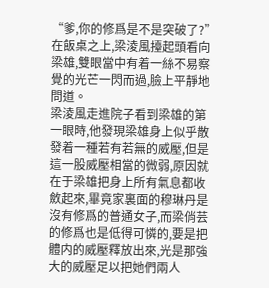“爹,你的修爲是不是突破了?”
在飯桌之上,梁淩風擡起頭看向梁雄,雙眼當中有着一絲不易察覺的光芒一閃而過,臉上平靜地問道。
梁淩風走進院子看到梁雄的第一眼時,他發現梁雄身上似乎散發着一種若有若無的威壓,但是這一股威壓相當的微弱,原因就在于梁雄把身上所有氣息都收斂起來,畢竟家裏面的穆琳丹是沒有修爲的普通女子,而梁俏芸的修爲也是低得可憐的,要是把體内的威壓釋放出來,光是那強大的威壓足以把她們兩人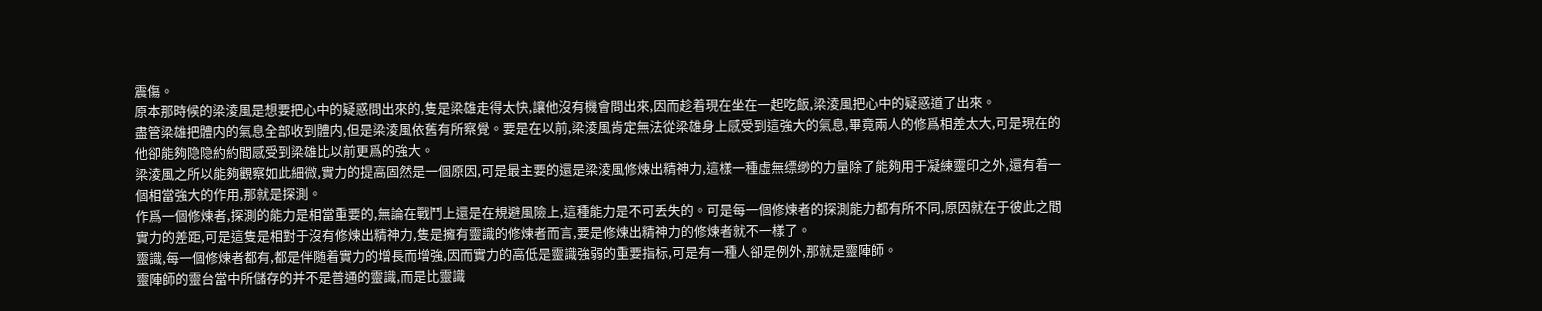震傷。
原本那時候的梁淩風是想要把心中的疑惑問出來的,隻是梁雄走得太快,讓他沒有機會問出來,因而趁着現在坐在一起吃飯,梁淩風把心中的疑惑道了出來。
盡管梁雄把體内的氣息全部收到體内,但是梁淩風依舊有所察覺。要是在以前,梁淩風肯定無法從梁雄身上感受到這強大的氣息,畢竟兩人的修爲相差太大,可是現在的他卻能夠隐隐約約間感受到梁雄比以前更爲的強大。
梁淩風之所以能夠觀察如此細微,實力的提高固然是一個原因,可是最主要的還是梁淩風修煉出精神力,這樣一種虛無缥缈的力量除了能夠用于凝練靈印之外,還有着一個相當強大的作用,那就是探測。
作爲一個修煉者,探測的能力是相當重要的,無論在戰鬥上還是在規避風險上,這種能力是不可丢失的。可是每一個修煉者的探測能力都有所不同,原因就在于彼此之間實力的差距,可是這隻是相對于沒有修煉出精神力,隻是擁有靈識的修煉者而言,要是修煉出精神力的修煉者就不一樣了。
靈識,每一個修煉者都有,都是伴随着實力的增長而增強,因而實力的高低是靈識強弱的重要指标,可是有一種人卻是例外,那就是靈陣師。
靈陣師的靈台當中所儲存的并不是普通的靈識,而是比靈識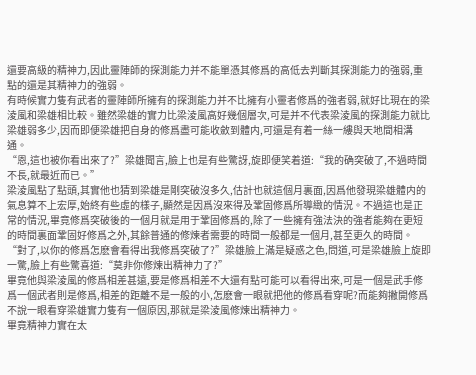還要高級的精神力,因此靈陣師的探測能力并不能單憑其修爲的高低去判斷其探測能力的強弱,重點的還是其精神力的強弱。
有時候實力隻有武者的靈陣師所擁有的探測能力并不比擁有小靈者修爲的強者弱,就好比現在的梁淩風和梁雄相比較。雖然梁雄的實力比梁淩風高好幾個層次,可是并不代表梁淩風的探測能力就比梁雄弱多少,因而即便梁雄把自身的修爲盡可能收斂到體内,可還是有着一絲一縷與天地間相溝通。
“恩,這也被你看出來了?”梁雄聞言,臉上也是有些驚訝,旋即便笑着道:“我的确突破了,不過時間不長,就最近而已。”
梁淩風點了點頭,其實他也猜到梁雄是剛突破沒多久,估計也就這個月裏面,因爲他發現梁雄體内的氣息算不上宏厚,始終有些虛的樣子,顯然是因爲沒來得及鞏固修爲所導緻的情況。不過這也是正常的情況,畢竟修爲突破後的一個月就是用于鞏固修爲的,除了一些擁有強法決的強者能夠在更短的時間裏面鞏固好修爲之外,其餘普通的修煉者需要的時間一般都是一個月,甚至更久的時間。
“對了,以你的修爲怎麽會看得出我修爲突破了?”梁雄臉上滿是疑惑之色,問道,可是梁雄臉上旋即一驚,臉上有些驚喜道:“莫非你修煉出精神力了?”
畢竟他與梁淩風的修爲相差甚遠,要是修爲相差不大還有點可能可以看得出來,可是一個是武手修爲一個武者則是修爲,相差的距離不是一般的小,怎麽會一眼就把他的修爲看穿呢?而能夠撇開修爲不說一眼看穿梁雄實力隻有一個原因,那就是梁淩風修煉出精神力。
畢竟精神力實在太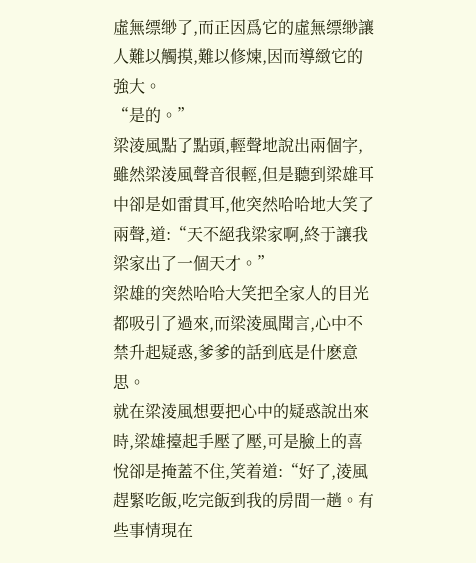虛無缥缈了,而正因爲它的虛無缥缈讓人難以觸摸,難以修煉,因而導緻它的強大。
“是的。”
梁淩風點了點頭,輕聲地說出兩個字,雖然梁淩風聲音很輕,但是聽到梁雄耳中卻是如雷貫耳,他突然哈哈地大笑了兩聲,道:“天不絕我梁家啊,終于讓我梁家出了一個天才。”
梁雄的突然哈哈大笑把全家人的目光都吸引了過來,而梁淩風聞言,心中不禁升起疑惑,爹爹的話到底是什麽意思。
就在梁淩風想要把心中的疑惑說出來時,梁雄擡起手壓了壓,可是臉上的喜悅卻是掩蓋不住,笑着道:“好了,淩風趕緊吃飯,吃完飯到我的房間一趟。有些事情現在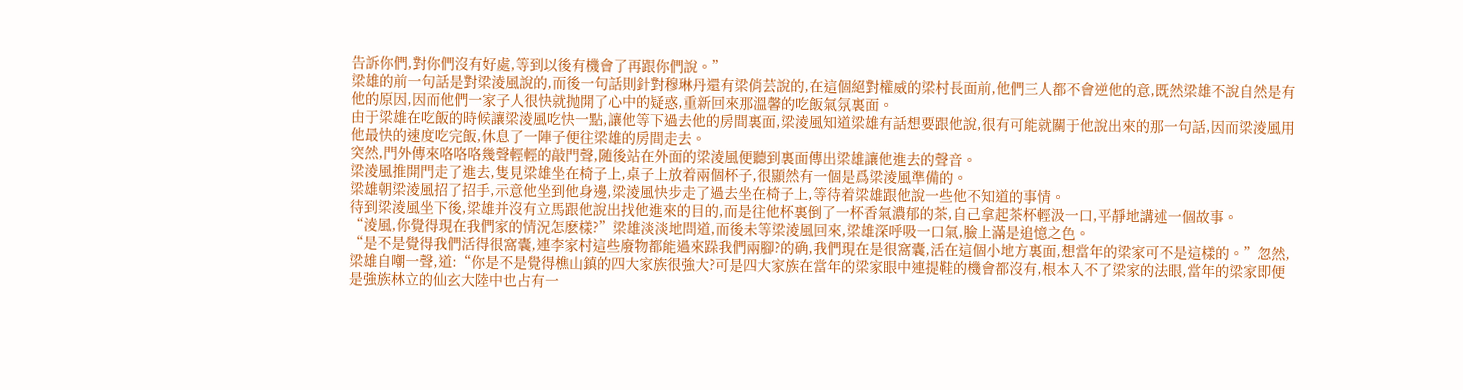告訴你們,對你們沒有好處,等到以後有機會了再跟你們說。”
梁雄的前一句話是對梁淩風說的,而後一句話則針對穆琳丹還有梁俏芸說的,在這個絕對權威的梁村長面前,他們三人都不會逆他的意,既然梁雄不說自然是有他的原因,因而他們一家子人很快就抛開了心中的疑惑,重新回來那溫馨的吃飯氣氛裏面。
由于梁雄在吃飯的時候讓梁淩風吃快一點,讓他等下過去他的房間裏面,梁淩風知道梁雄有話想要跟他說,很有可能就關于他說出來的那一句話,因而梁淩風用他最快的速度吃完飯,休息了一陣子便往梁雄的房間走去。
突然,門外傳來咯咯咯幾聲輕輕的敲門聲,随後站在外面的梁淩風便聽到裏面傳出梁雄讓他進去的聲音。
梁淩風推開門走了進去,隻見梁雄坐在椅子上,桌子上放着兩個杯子,很顯然有一個是爲梁淩風準備的。
梁雄朝梁淩風招了招手,示意他坐到他身邊,梁淩風快步走了過去坐在椅子上,等待着梁雄跟他說一些他不知道的事情。
待到梁淩風坐下後,梁雄并沒有立馬跟他說出找他進來的目的,而是往他杯裏倒了一杯香氣濃郁的茶,自己拿起茶杯輕汲一口,平靜地講述一個故事。
“淩風,你覺得現在我們家的情況怎麽樣?”梁雄淡淡地問道,而後未等梁淩風回來,梁雄深呼吸一口氣,臉上滿是追憶之色。
“是不是覺得我們活得很窩囊,連李家村這些廢物都能過來跺我們兩腳?的确,我們現在是很窩囊,活在這個小地方裏面,想當年的梁家可不是這樣的。”忽然,梁雄自嘲一聲,道:“你是不是覺得樵山鎮的四大家族很強大?可是四大家族在當年的梁家眼中連提鞋的機會都沒有,根本入不了梁家的法眼,當年的梁家即便是強族林立的仙玄大陸中也占有一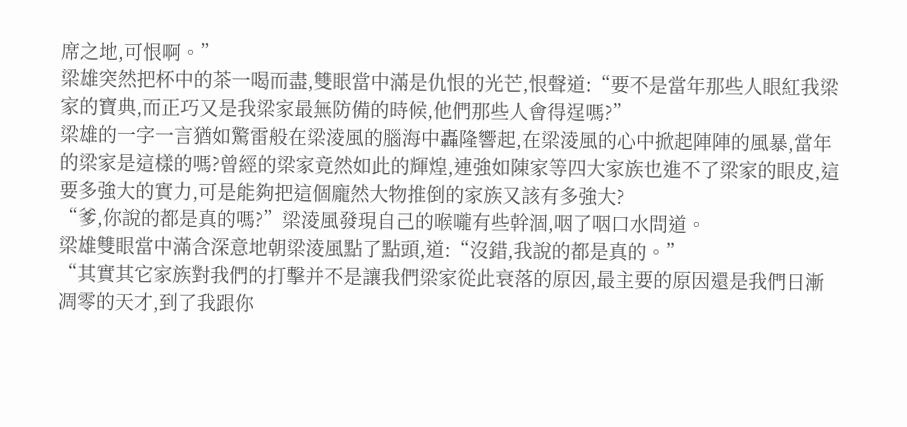席之地,可恨啊。”
梁雄突然把杯中的茶一喝而盡,雙眼當中滿是仇恨的光芒,恨聲道:“要不是當年那些人眼紅我梁家的寶典,而正巧又是我梁家最無防備的時候,他們那些人會得逞嗎?”
梁雄的一字一言猶如驚雷般在梁淩風的腦海中轟隆響起,在梁淩風的心中掀起陣陣的風暴,當年的梁家是這樣的嗎?曾經的梁家竟然如此的輝煌,連強如陳家等四大家族也進不了梁家的眼皮,這要多強大的實力,可是能夠把這個龐然大物推倒的家族又該有多強大?
“爹,你說的都是真的嗎?”梁淩風發現自己的喉嚨有些幹涸,咽了咽口水問道。
梁雄雙眼當中滿含深意地朝梁淩風點了點頭,道:“沒錯,我說的都是真的。”
“其實其它家族對我們的打擊并不是讓我們梁家從此衰落的原因,最主要的原因還是我們日漸凋零的天才,到了我跟你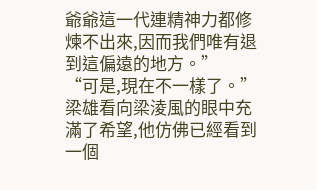爺爺這一代連精神力都修煉不出來,因而我們唯有退到這偏遠的地方。”
“可是,現在不一樣了。”
梁雄看向梁淩風的眼中充滿了希望,他仿佛已經看到一個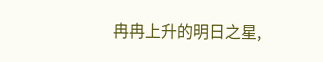冉冉上升的明日之星,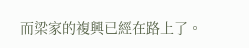而梁家的複興已經在路上了。